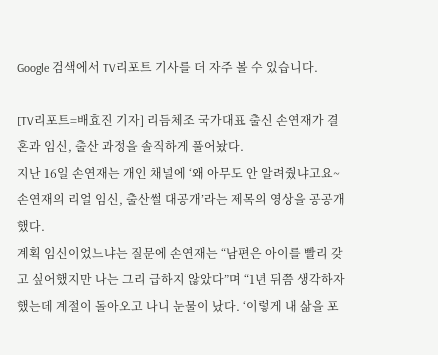Google 검색에서 TV리포트 기사를 더 자주 볼 수 있습니다.

[TV리포트=배효진 기자] 리듬체조 국가대표 출신 손연재가 결혼과 임신, 출산 과정을 솔직하게 풀어놨다.
지난 16일 손연재는 개인 채널에 ‘왜 아무도 안 알려줬냐고요~ 손연재의 리얼 임신, 출산썰 대공개’라는 제목의 영상을 공공개했다.
계획 임신이었느냐는 질문에 손연재는 “남편은 아이를 빨리 갖고 싶어했지만 나는 그리 급하지 않았다”며 “1년 뒤쯤 생각하자 했는데 계절이 돌아오고 나니 눈물이 났다. ‘이렇게 내 삶을 포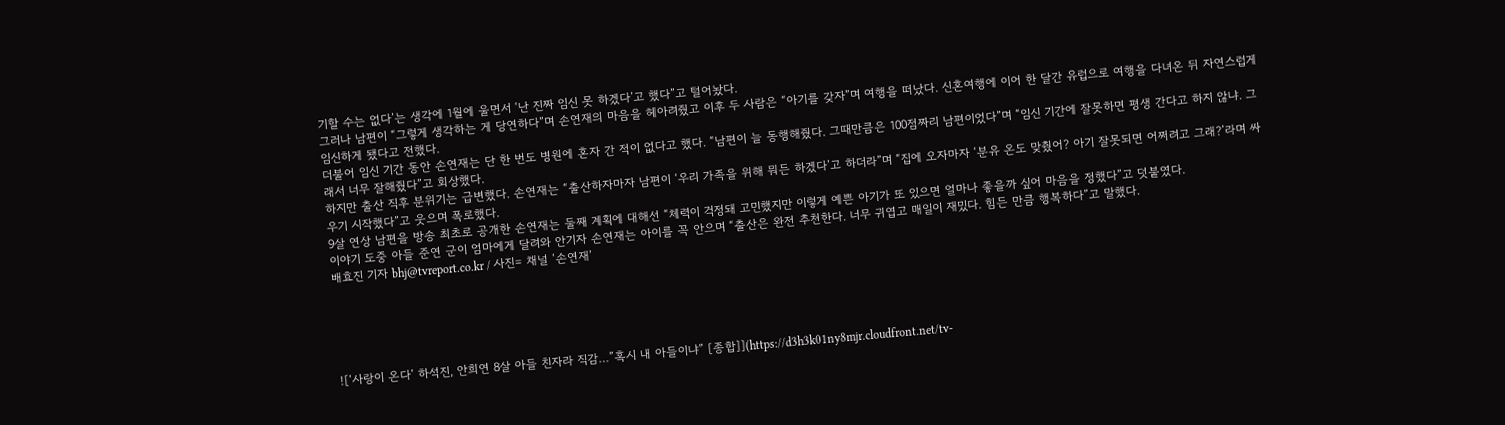기할 수는 없다’는 생각에 1월에 울면서 ‘난 진짜 임신 못 하겠다’고 했다”고 털어놨다.
그러나 남편이 “그렇게 생각하는 게 당연하다”며 손연재의 마음을 헤아려줬고 이후 두 사람은 “아기를 갖자”며 여행을 떠났다. 신혼여행에 이어 한 달간 유럽으로 여행을 다녀온 뒤 자연스럽게 임신하게 됐다고 전했다.
더불어 임신 기간 동안 손연재는 단 한 번도 병원에 혼자 간 적이 없다고 했다. “남편이 늘 동행해줬다. 그때만큼은 100점짜리 남편이었다”며 “임신 기간에 잘못하면 평생 간다고 하지 않냐. 그래서 너무 잘해줬다”고 회상했다.
하지만 출산 직후 분위기는 급변했다. 손연재는 “출산하자마자 남편이 ‘우리 가족을 위해 뭐든 하겠다’고 하더라”며 “집에 오자마자 ‘분유 온도 맞췄어? 아기 잘못되면 어쩌려고 그래?’라며 싸우기 시작했다”고 웃으며 폭로했다.
9살 연상 남편을 방송 최초로 공개한 손연재는 둘째 계획에 대해선 “체력이 걱정돼 고민했지만 이렇게 예쁜 아기가 또 있으면 얼마나 좋을까 싶어 마음을 정했다”고 덧붙였다.
이야기 도중 아들 준연 군이 엄마에게 달려와 안기자 손연재는 아이를 꼭 안으며 “출산은 완전 추천한다. 너무 귀엽고 매일이 재밌다. 힘든 만큼 행복하다”고 말했다.
배효진 기자 bhj@tvreport.co.kr / 사진= 채널 ‘손연재’





![‘사랑이 온다’ 하석진, 안희연 8살 아들 친자라 직감…”혹시 내 아들이냐” [종합]](https://d3h3k01ny8mjr.cloudfront.net/tv-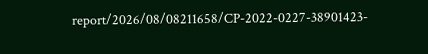report/2026/08/08211658/CP-2022-0227-38901423-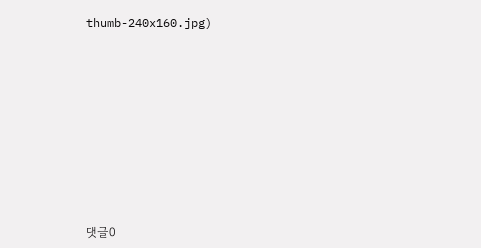thumb-240x160.jpg)













댓글0